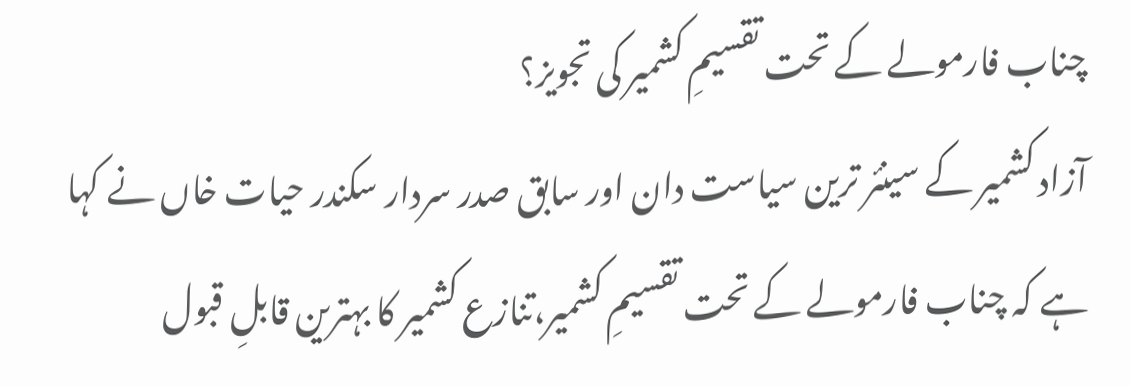چناب فارمولے کے تحت تقسیمِ کشمیر کی تجویز؟
آزاد کشمیر کے سینئر ترین سیاست دان اور سابق صدر سردار سکندر حیات خاں نے کہا ہے کہ چناب فارمولے کے تحت تقسیمِ کشمیر،تنازع کشمیر کا بہترین قابلِ قبول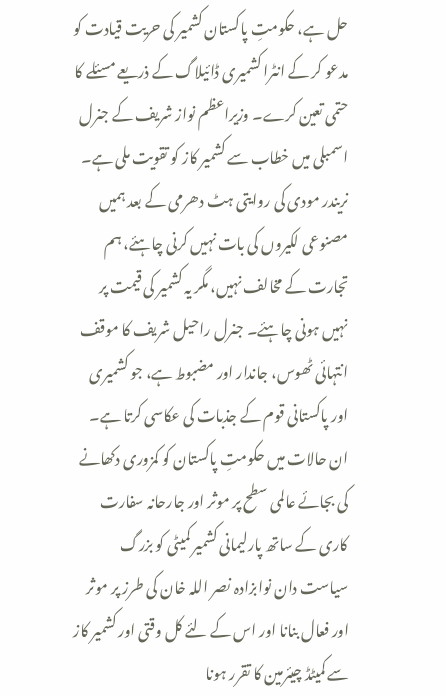حل ہے، حکومتِ پاکستان کشمیر کی حریت قیادت کو مدعو کر کے انٹرا کشمیری ڈائیلاگ کے ذریعے مسئلے کا حتمی تعین کرے۔ وزیراعظم نواز شریف کے جنرل اسمبلی میں خطاب سے کشمیر کاز کو تقویت ملی ہے۔ نریندر مودی کی روایتی ہٹ دھرمی کے بعد ہمیں مصنوعی لکیروں کی بات نہیں کرنی چاہئے، ہم تجارت کے مخالف نہیں، مگر یہ کشمیر کی قیمت پر نہیں ہونی چاہئے۔ جنرل راحیل شریف کا موقف انتہائی ٹھوس، جاندار اور مضبوط ہے، جو کشمیری اور پاکستانی قوم کے جذبات کی عکاسی کرتا ہے۔ ان حالات میں حکومتِ پاکستان کو کمزوری دکھانے کی بجائے عالمی سطح پر موثر اور جارحانہ سفارت کاری کے ساتھ پارلیمانی کشمیر کمیٹی کو بزرگ سیاست دان نوابزادہ نصر اللہ خان کی طرز پر موثر اور فعال بنانا اور اس کے لئے کل وقتی اور کشمیر کاز سے کمیٹڈ چیئرمین کا تقرر ہونا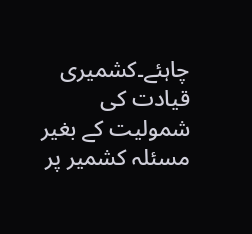چاہئے۔کشمیری قیادت کی شمولیت کے بغیر مسئلہ کشمیر پر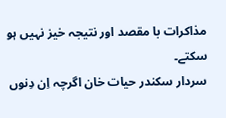مذاکرات با مقصد اور نتیجہ خیز نہیں ہو سکتے۔
سردار سکندر حیات خان اگرچہ اِن دِنوں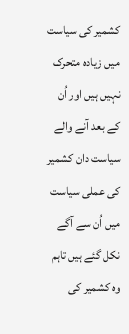کشمیر کی سیاست میں زیادہ متحرک نہیں ہیں اور اُن کے بعد آنے والے سیاست دان کشمیر کی عملی سیاست میں اُن سے آگے نکل گئے ہیں تاہم وہ کشمیر کی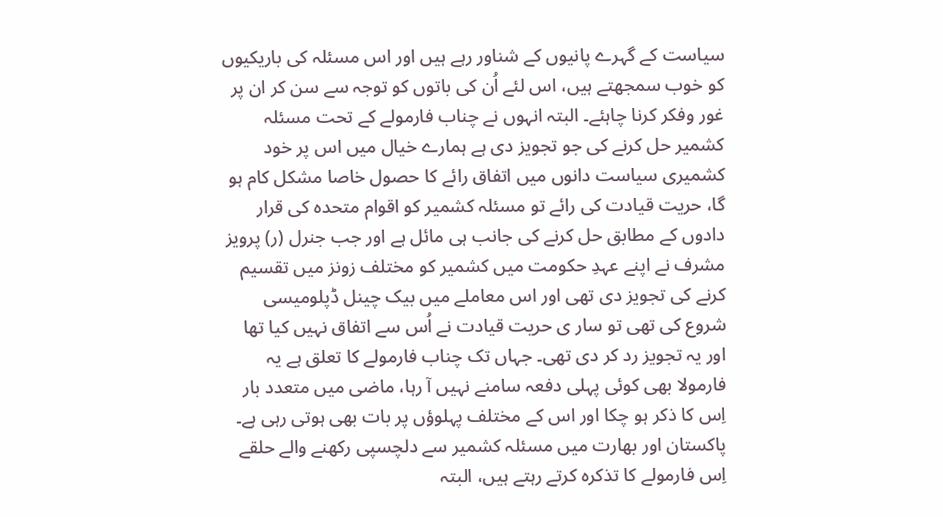سیاست کے گہرے پانیوں کے شناور رہے ہیں اور اس مسئلہ کی باریکیوں کو خوب سمجھتے ہیں، اس لئے اُن کی باتوں کو توجہ سے سن کر ان پر غور وفکر کرنا چاہئے۔ البتہ انہوں نے چناب فارمولے کے تحت مسئلہ کشمیر حل کرنے کی جو تجویز دی ہے ہمارے خیال میں اس پر خود کشمیری سیاست دانوں میں اتفاق رائے کا حصول خاصا مشکل کام ہو گا، حریت قیادت کی رائے تو مسئلہ کشمیر کو اقوام متحدہ کی قرار دادوں کے مطابق حل کرنے کی جانب ہی مائل ہے اور جب جنرل (ر) پرویز مشرف نے اپنے عہدِ حکومت میں کشمیر کو مختلف زونز میں تقسیم کرنے کی تجویز دی تھی اور اس معاملے میں بیک چینل ڈپلومیسی شروع کی تھی تو سار ی حریت قیادت نے اُس سے اتفاق نہیں کیا تھا اور یہ تجویز رد کر دی تھی۔ جہاں تک چناب فارمولے کا تعلق ہے یہ فارمولا بھی کوئی پہلی دفعہ سامنے نہیں آ رہا، ماضی میں متعدد بار اِس کا ذکر ہو چکا اور اس کے مختلف پہلوؤں پر بات بھی ہوتی رہی ہے۔ پاکستان اور بھارت میں مسئلہ کشمیر سے دلچسپی رکھنے والے حلقے اِس فارمولے کا تذکرہ کرتے رہتے ہیں، البتہ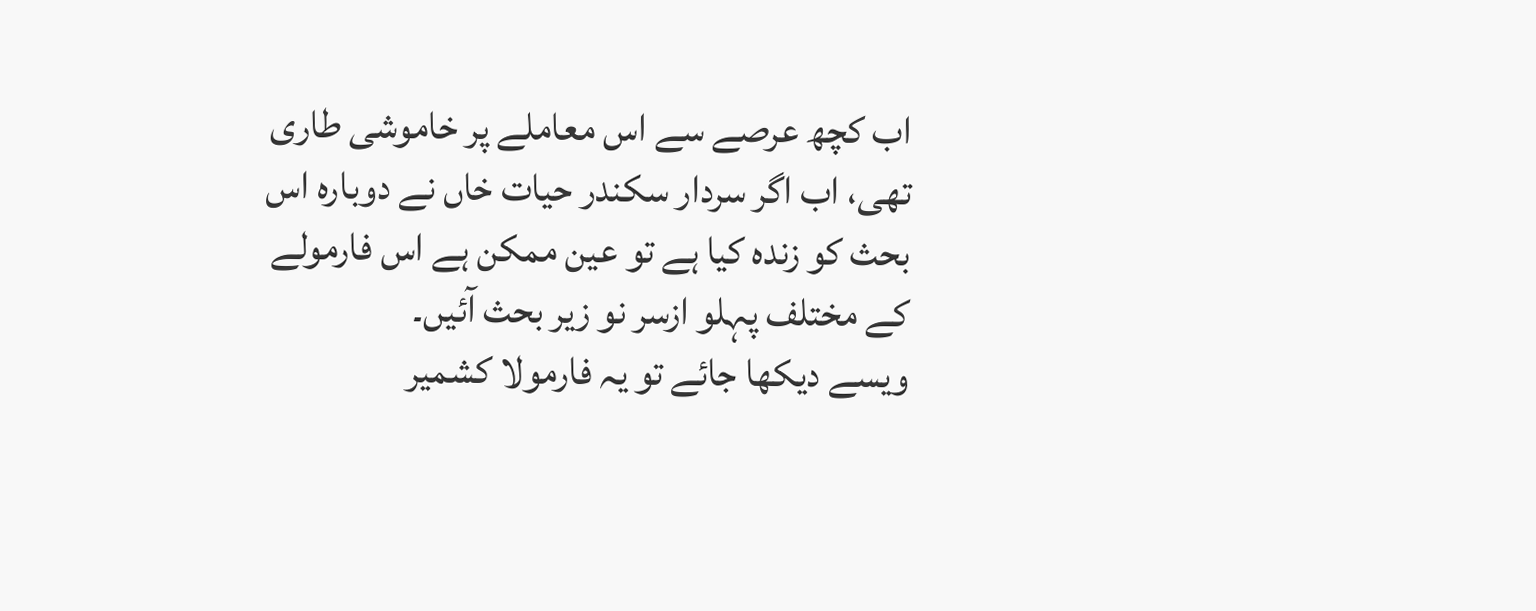اب کچھ عرصے سے اس معاملے پر خاموشی طاری تھی، اب اگر سردار سکندر حیات خاں نے دوبارہ اس بحث کو زندہ کیا ہے تو عین ممکن ہے اس فارمولے کے مختلف پہلو ازسر نو زیر بحث آئیں۔
ویسے دیکھا جائے تو یہ فارمولا کشمیر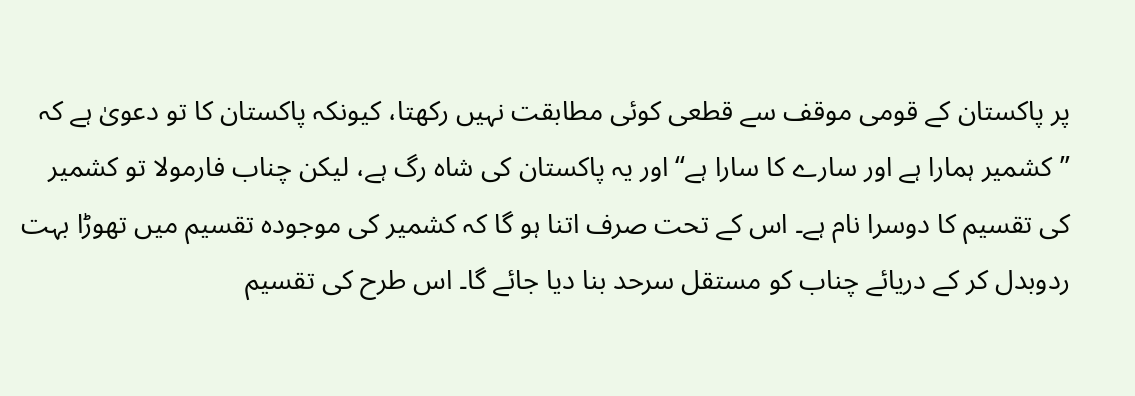پر پاکستان کے قومی موقف سے قطعی کوئی مطابقت نہیں رکھتا، کیونکہ پاکستان کا تو دعویٰ ہے کہ ’’کشمیر ہمارا ہے اور سارے کا سارا ہے‘‘ اور یہ پاکستان کی شاہ رگ ہے، لیکن چناب فارمولا تو کشمیر کی تقسیم کا دوسرا نام ہے۔ اس کے تحت صرف اتنا ہو گا کہ کشمیر کی موجودہ تقسیم میں تھوڑا بہت ردوبدل کر کے دریائے چناب کو مستقل سرحد بنا دیا جائے گا۔ اس طرح کی تقسیم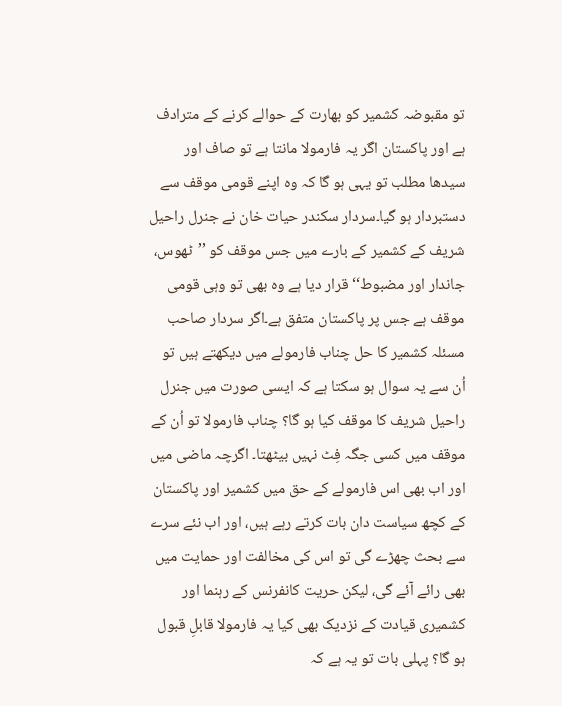تو مقبوضہ کشمیر کو بھارت کے حوالے کرنے کے مترادف ہے اور پاکستان اگر یہ فارمولا مانتا ہے تو صاف اور سیدھا مطلب تو یہی ہو گا کہ وہ اپنے قومی موقف سے دستبردار ہو گیا۔سردار سکندر حیات خان نے جنرل راحیل شریف کے کشمیر کے بارے میں جس موقف کو ’’ٹھوس، جاندار اور مضبوط‘‘ قرار دیا ہے وہ بھی تو وہی قومی موقف ہے جس پر پاکستان متفق ہے۔اگر سردار صاحب مسئلہ کشمیر کا حل چناب فارمولے میں دیکھتے ہیں تو اُن سے یہ سوال ہو سکتا ہے کہ ایسی صورت میں جنرل راحیل شریف کا موقف کیا ہو گا؟ چناب فارمولا تو اُن کے موقف میں کسی جگہ فِٹ نہیں بیٹھتا۔ اگرچہ ماضی میں اور اب بھی اس فارمولے کے حق میں کشمیر اور پاکستان کے کچھ سیاست دان بات کرتے رہے ہیں، اور اب نئے سرے سے بحث چھڑے گی تو اس کی مخالفت اور حمایت میں بھی رائے آئے گی، لیکن حریت کانفرنس کے رہنما اور کشمیری قیادت کے نزدیک بھی کیا یہ فارمولا قابلِ قبول ہو گا؟ پہلی بات تو یہ ہے کہ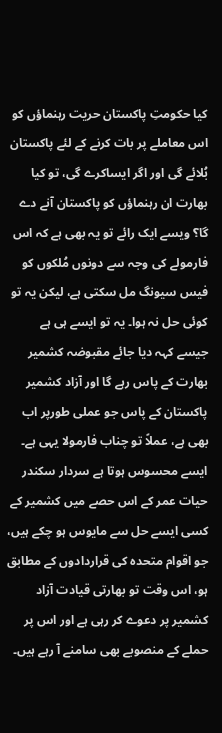کیا حکومتِ پاکستان حریت رہنماؤں کو اس معاملے پر بات کرنے کے لئے پاکستان بُلائے گی اور اگر ایساکرے گی، تو کیا بھارت ان رہنماؤں کو پاکستان آنے دے گا؟ ویسے ایک رائے تو یہ بھی ہے کہ اس فارمولے کی وجہ سے دونوں مُلکوں کو فیس سیونگ مل سکتی ہے، لیکن یہ تو کوئی حل نہ ہوا۔ یہ تو ایسے ہی ہے جیسے کہہ دیا جائے مقبوضہ کشمیر بھارت کے پاس رہے گا اور آزاد کشمیر پاکستان کے پاس جو عملی طورپر اب بھی ہے، عملاً تو چناب فارمولا یہی ہے۔
ایسے محسوس ہوتا ہے سردار سکندر حیات عمر کے اس حصے میں کشمیر کے کسی ایسے حل سے مایوس ہو چکے ہیں، جو اقوام متحدہ کی قراردادوں کے مطابق ہو، اس وقت تو بھارتی قیادت آزاد کشمیر پر دعوے کر رہی ہے اور اس پر حملے کے منصوبے بھی سامنے آ رہے ہیں۔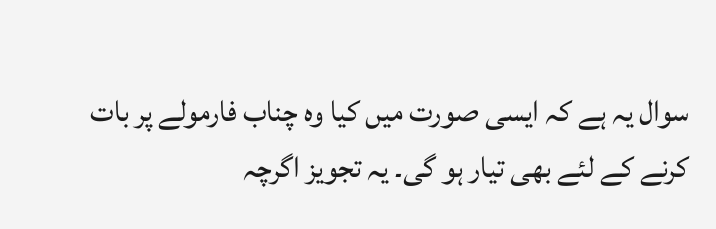سوال یہ ہے کہ ایسی صورت میں کیا وہ چناب فارمولے پر بات کرنے کے لئے بھی تیار ہو گی۔ یہ تجویز اگرچہ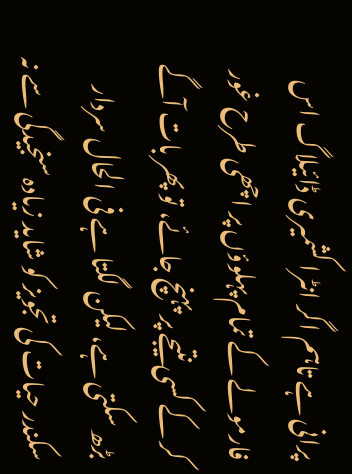پرانی ہے تاہم اگر انٹرا کشمیری ڈائیلاگ اس فارمولے کے تمام پہلوؤں پر اچھی طرح غور کر کے کسی نتیجے پر پہنچ جائے، تو پھر بات آگے بڑھ سکتی ہے، لیکن لگتا ہے فی الحال سردار سکندر حیات کی تجویز کو شاید زیادہ سنجیدگی سے نہ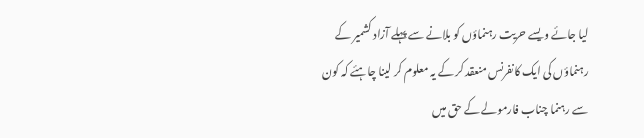لیا جائے ویسے حریت رہنماؤں کو بلانے سے پہلے آزاد کشمیر کے رہنماؤں کی ایک کانفرنس منعقد کر کے یہ معلوم کر لینا چاہئے کہ کون سے رہنما چناب فارمولے کے حق میں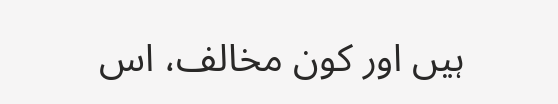ہیں اور کون مخالف، اس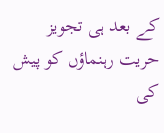کے بعد ہی تجویز حریت رہنماؤں کو پیش کی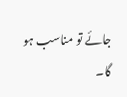جائے تو مناسب ہو گا۔